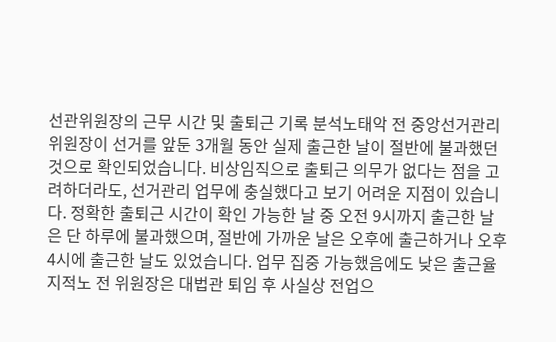선관위원장의 근무 시간 및 출퇴근 기록 분석노태악 전 중앙선거관리위원장이 선거를 앞둔 3개월 동안 실제 출근한 날이 절반에 불과했던 것으로 확인되었습니다. 비상임직으로 출퇴근 의무가 없다는 점을 고려하더라도, 선거관리 업무에 충실했다고 보기 어려운 지점이 있습니다. 정확한 출퇴근 시간이 확인 가능한 날 중 오전 9시까지 출근한 날은 단 하루에 불과했으며, 절반에 가까운 날은 오후에 출근하거나 오후 4시에 출근한 날도 있었습니다. 업무 집중 가능했음에도 낮은 출근율 지적노 전 위원장은 대법관 퇴임 후 사실상 전업으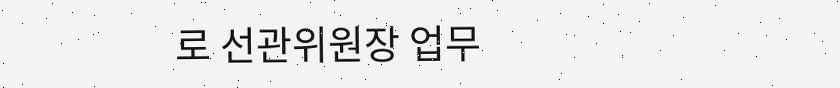로 선관위원장 업무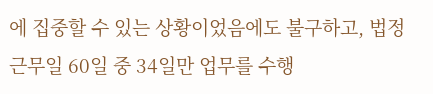에 집중할 수 있는 상황이었음에도 불구하고, 법정 근무일 60일 중 34일만 업무를 수행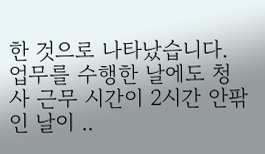한 것으로 나타났습니다. 업무를 수행한 날에도 청사 근무 시간이 2시간 안팎인 날이 ..